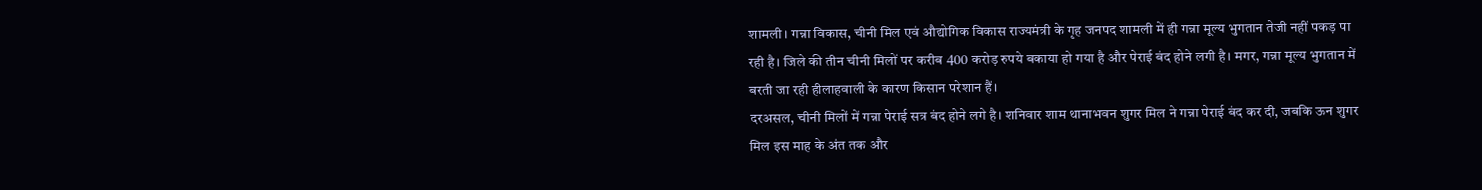शामली। गन्ना विकास, चीनी मिल एवं औद्योगिक विकास राज्यमंत्री के गृह जनपद शामली में ही गन्ना मूल्य भुगतान तेजी नहीं पकड़ पा रही है। जिले की तीन चीनी मिलों पर करीब 400 करोड़ रुपये बकाया हो गया है और पेराई बंद होने लगी है। मगर, गन्ना मूल्य भुगतान में बरती जा रही हीलाहवाली के कारण किसान परेशान हैं।
दरअसल, चीनी मिलों में गन्ना पेराई सत्र बंद होने लगे है। शनिवार शाम थानाभवन शुगर मिल ने गन्ना पेराई बंद कर दी, जबकि ऊन शुगर मिल इस माह के अंत तक और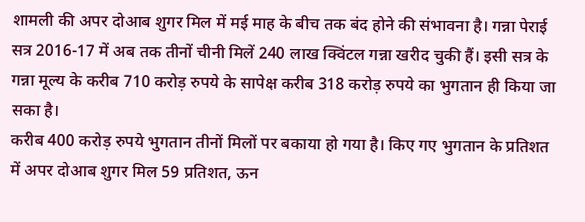शामली की अपर दोआब शुगर मिल में मई माह के बीच तक बंद होने की संभावना है। गन्ना पेराई सत्र 2016-17 में अब तक तीनों चीनी मिलें 240 लाख क्विंटल गन्ना खरीद चुकी हैं। इसी सत्र के गन्ना मूल्य के करीब 710 करोड़ रुपये के सापेक्ष करीब 318 करोड़ रुपये का भुगतान ही किया जा सका है।
करीब 400 करोड़ रुपये भुगतान तीनों मिलों पर बकाया हो गया है। किए गए भुगतान के प्रतिशत में अपर दोआब शुगर मिल 59 प्रतिशत, ऊन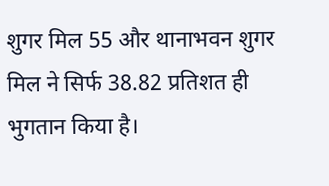शुगर मिल 55 और थानाभवन शुगर मिल ने सिर्फ 38.82 प्रतिशत ही भुगतान किया है।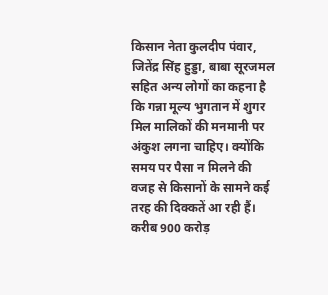किसान नेता कुलदीप पंवार, जितेंद्र सिंह हुड्डा, बाबा सूरजमल सहित अन्य लोगों का कहना है कि गन्ना मूल्य भुगतान में शुगर मिल मालिकों की मनमानी पर अंकुश लगना चाहिए। क्योंकि समय पर पैसा न मिलने की वजह से किसानों के सामने कई तरह की दिक्कतें आ रही हैं।
करीब 900 करोड़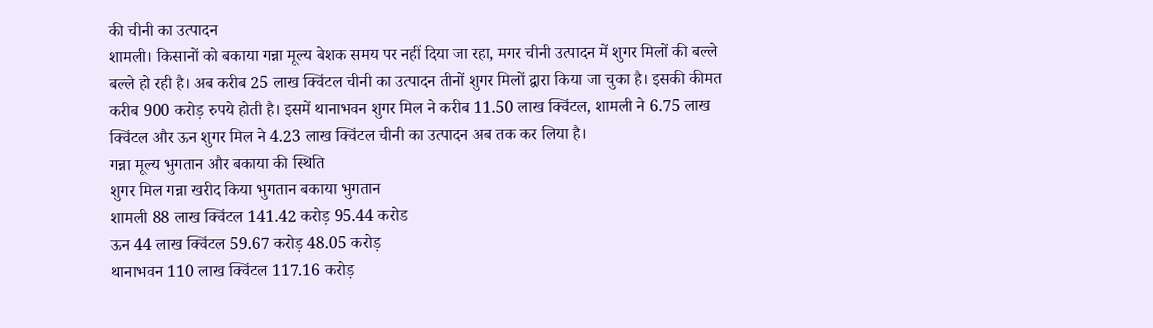की चीनी का उत्पादन
शामली। किसानों को बकाया गन्ना मूल्य बेशक समय पर नहीं दिया जा रहा, मगर चीनी उत्पादन में शुगर मिलों की बल्ले बल्ले हो रही है। अब करीब 25 लाख क्विंटल चीनी का उत्पादन तीनों शुगर मिलों द्वारा किया जा चुका है। इसकी कीमत करीब 900 करोड़ रुपये होती है। इसमें थानाभवन शुगर मिल ने करीब 11.50 लाख क्विंटल, शामली ने 6.75 लाख क्विंटल और ऊन शुगर मिल ने 4.23 लाख क्विंटल चीनी का उत्पादन अब तक कर लिया है।
गन्ना मूल्य भुगतान और बकाया की स्थिति
शुगर मिल गन्ना खरीद किया भुगतान बकाया भुगतान
शामली 88 लाख क्विंटल 141.42 करोड़ 95.44 करोड
ऊन 44 लाख क्विंटल 59.67 करोड़ 48.05 करोड़
थानाभवन 110 लाख क्विंटल 117.16 करोड़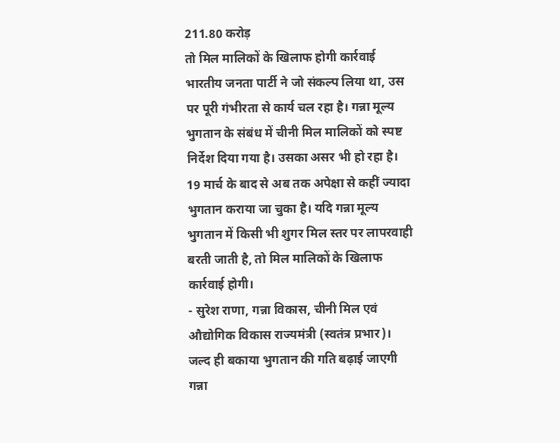211.80 करोड़
तो मिल मालिकों के खिलाफ होगी कार्रवाई
भारतीय जनता पार्टी ने जो संकल्प लिया था, उस पर पूरी गंभीरता से कार्य चल रहा है। गन्ना मूल्य भुगतान के संबंध में चीनी मिल मालिकों को स्पष्ट निर्देश दिया गया है। उसका असर भी हो रहा है। 19 मार्च के बाद से अब तक अपेक्षा से कहीं ज्यादा भुगतान कराया जा चुका है। यदि गन्ना मूल्य भुगतान में किसी भी शुगर मिल स्तर पर लापरवाही बरती जाती है, तो मिल मालिकों के खिलाफ कार्रवाई होगी।
- सुरेश राणा, गन्ना विकास, चीनी मिल एवं औद्योगिक विकास राज्यमंत्री (स्वतंत्र प्रभार)।
जल्द ही बकाया भुगतान की गति बढ़ाई जाएगी
गन्ना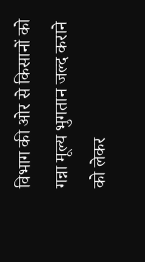विभाग की ओर से किसानों को गन्ना मूल्य भुगतान जल्द कराने को लेकर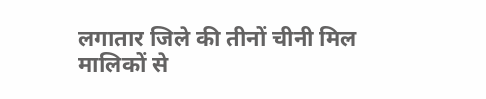लगातार जिले की तीनों चीनी मिल मालिकों से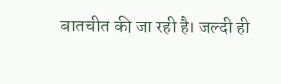बातचीत की जा रही है। जल्दी ही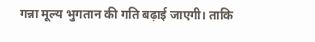गन्ना मूल्य भुगतान की गति बढ़ाई जाएगी। ताकि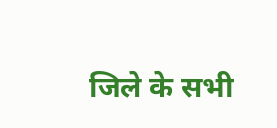जिले के सभी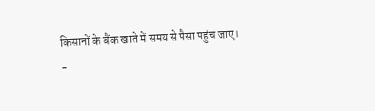किसानों के बैंक खाते में समय से पैसा पहुंच जाए।
-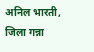अनिल भारती, जिला गन्ना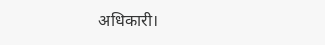अधिकारी।